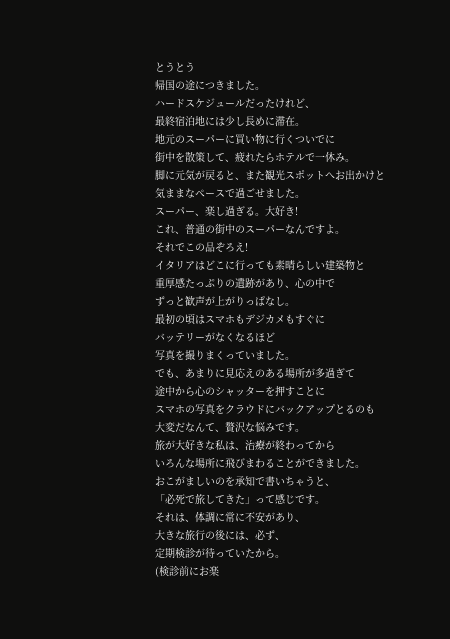とうとう
帰国の途につきました。
ハードスケジュールだったけれど、
最終宿泊地には少し長めに滞在。
地元のスーパーに買い物に行くついでに
街中を散策して、疲れたらホテルで一休み。
脚に元気が戻ると、また観光スポットへお出かけと
気ままなペースで過ごせました。
スーパー、楽し過ぎる。大好き!
これ、普通の街中のスーパーなんですよ。
それでこの品ぞろえ!
イタリアはどこに行っても素晴らしい建築物と
重厚感たっぷりの遺跡があり、心の中で
ずっと歓声が上がりっぱなし。
最初の頃はスマホもデジカメもすぐに
バッテリーがなくなるほど
写真を撮りまくっていました。
でも、あまりに見応えのある場所が多過ぎて
途中から心のシャッターを押すことに
スマホの写真をクラウドにバックアップとるのも
大変だなんて、贅沢な悩みです。
旅が大好きな私は、治療が終わってから
いろんな場所に飛びまわることができました。
おこがましいのを承知で書いちゃうと、
「必死で旅してきた」って感じです。
それは、体調に常に不安があり、
大きな旅行の後には、必ず、
定期検診が待っていたから。
(検診前にお楽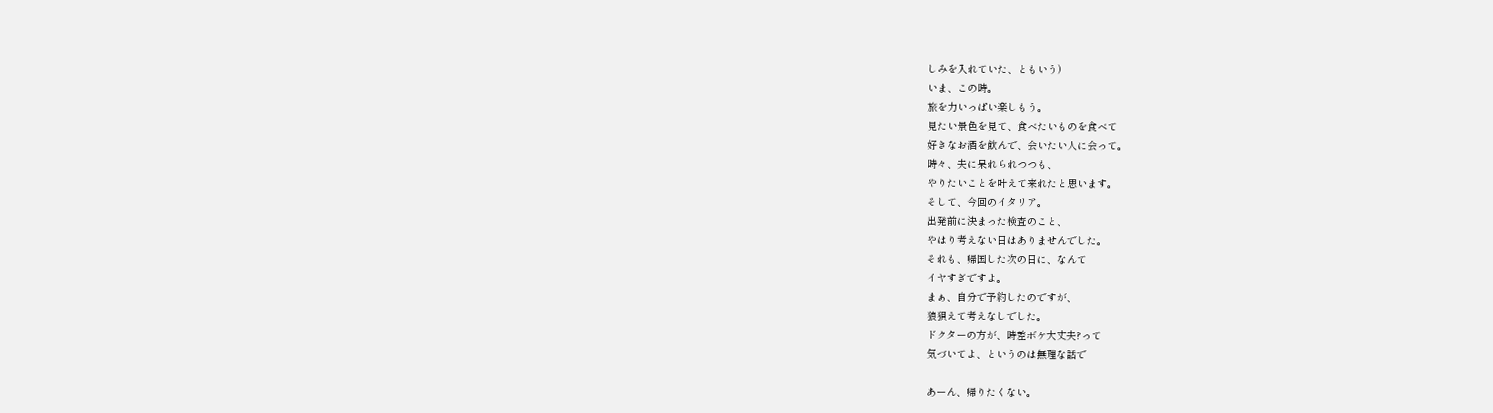しみを入れていた、ともいう)
いま、この時。
旅を力いっぱい楽しもう。
見たい景色を見て、食べたいものを食べて
好きなお酒を飲んで、会いたい人に会って。
時々、夫に呆れられつつも、
やりたいことを叶えて来れたと思います。
そして、今回のイタリア。
出発前に決まった検査のこと、
やはり考えない日はありませんでした。
それも、帰国した次の日に、なんて
イヤすぎですよ。
まぁ、自分で予約したのですが、
狼狽えて考えなしでした。
ドクターの方が、時差ボケ大丈夫?って
気づいてよ、というのは無理な話で

あーん、帰りたくない。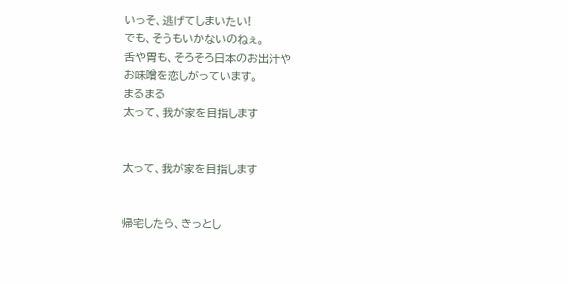いっそ、逃げてしまいたい!
でも、そうもいかないのねぇ。
舌や胃も、そろそろ日本のお出汁や
お味噌を恋しがっています。
まるまる
太って、我が家を目指します


太って、我が家を目指します


帰宅したら、きっとし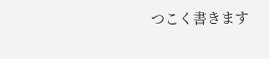つこく書きます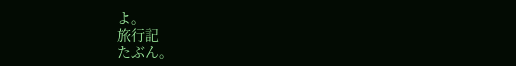よ。
旅行記
たぶん。